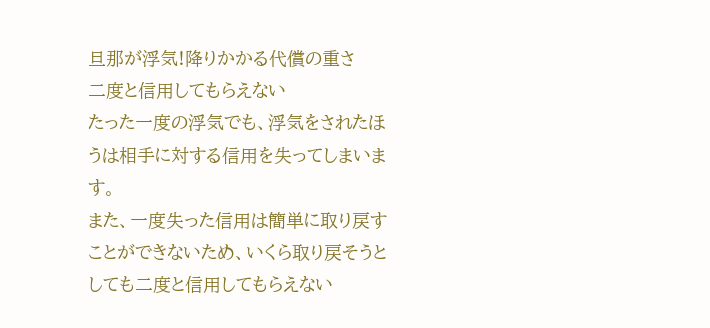旦那が浮気!降りかかる代償の重さ
二度と信用してもらえない
たった一度の浮気でも、浮気をされたほうは相手に対する信用を失ってしまいます。
また、一度失った信用は簡単に取り戻すことができないため、いくら取り戻そうとしても二度と信用してもらえない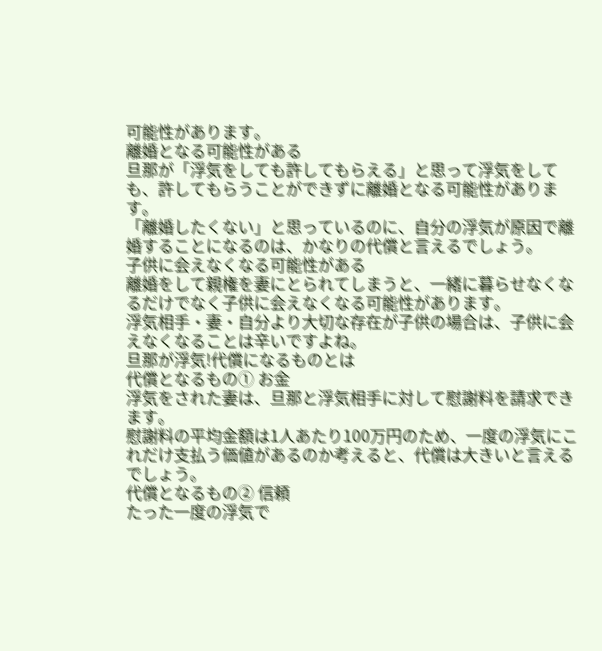可能性があります。
離婚となる可能性がある
旦那が「浮気をしても許してもらえる」と思って浮気をしても、許してもらうことができずに離婚となる可能性があります。
「離婚したくない」と思っているのに、自分の浮気が原因で離婚することになるのは、かなりの代償と言えるでしょう。
子供に会えなくなる可能性がある
離婚をして親権を妻にとられてしまうと、一緒に暮らせなくなるだけでなく子供に会えなくなる可能性があります。
浮気相手・妻・自分より大切な存在が子供の場合は、子供に会えなくなることは辛いですよね。
旦那が浮気!代償になるものとは
代償となるもの① お金
浮気をされた妻は、旦那と浮気相手に対して慰謝料を請求できます。
慰謝料の平均金額は1人あたり100万円のため、一度の浮気にこれだけ支払う価値があるのか考えると、代償は大きいと言えるでしょう。
代償となるもの② 信頼
たった一度の浮気で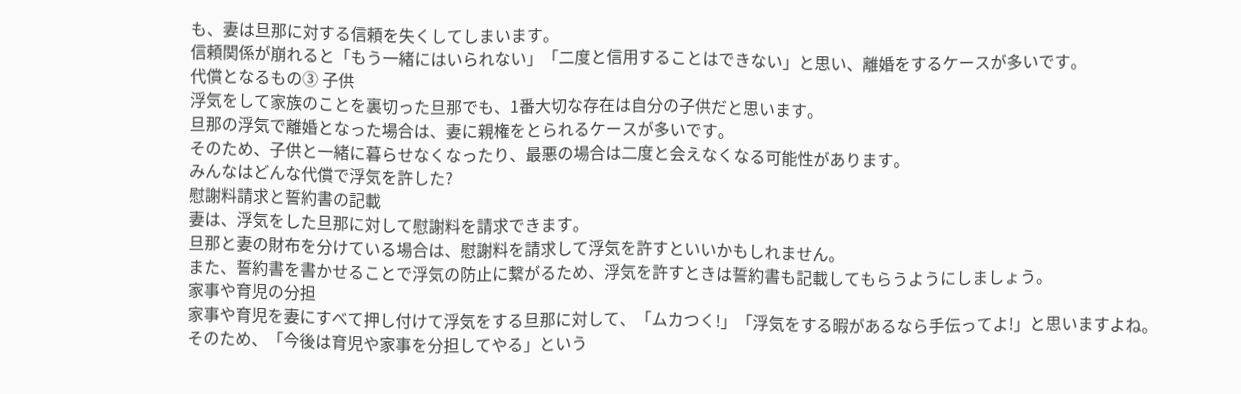も、妻は旦那に対する信頼を失くしてしまいます。
信頼関係が崩れると「もう一緒にはいられない」「二度と信用することはできない」と思い、離婚をするケースが多いです。
代償となるもの③ 子供
浮気をして家族のことを裏切った旦那でも、1番大切な存在は自分の子供だと思います。
旦那の浮気で離婚となった場合は、妻に親権をとられるケースが多いです。
そのため、子供と一緒に暮らせなくなったり、最悪の場合は二度と会えなくなる可能性があります。
みんなはどんな代償で浮気を許した?
慰謝料請求と誓約書の記載
妻は、浮気をした旦那に対して慰謝料を請求できます。
旦那と妻の財布を分けている場合は、慰謝料を請求して浮気を許すといいかもしれません。
また、誓約書を書かせることで浮気の防止に繋がるため、浮気を許すときは誓約書も記載してもらうようにしましょう。
家事や育児の分担
家事や育児を妻にすべて押し付けて浮気をする旦那に対して、「ムカつく!」「浮気をする暇があるなら手伝ってよ!」と思いますよね。
そのため、「今後は育児や家事を分担してやる」という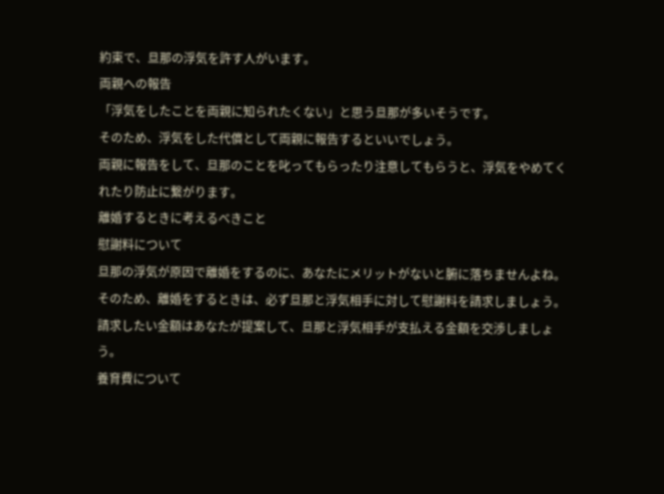約束で、旦那の浮気を許す人がいます。
両親への報告
「浮気をしたことを両親に知られたくない」と思う旦那が多いそうです。
そのため、浮気をした代償として両親に報告するといいでしょう。
両親に報告をして、旦那のことを叱ってもらったり注意してもらうと、浮気をやめてくれたり防止に繋がります。
離婚するときに考えるべきこと
慰謝料について
旦那の浮気が原因で離婚をするのに、あなたにメリットがないと腑に落ちませんよね。
そのため、離婚をするときは、必ず旦那と浮気相手に対して慰謝料を請求しましょう。
請求したい金額はあなたが提案して、旦那と浮気相手が支払える金額を交渉しましょう。
養育費について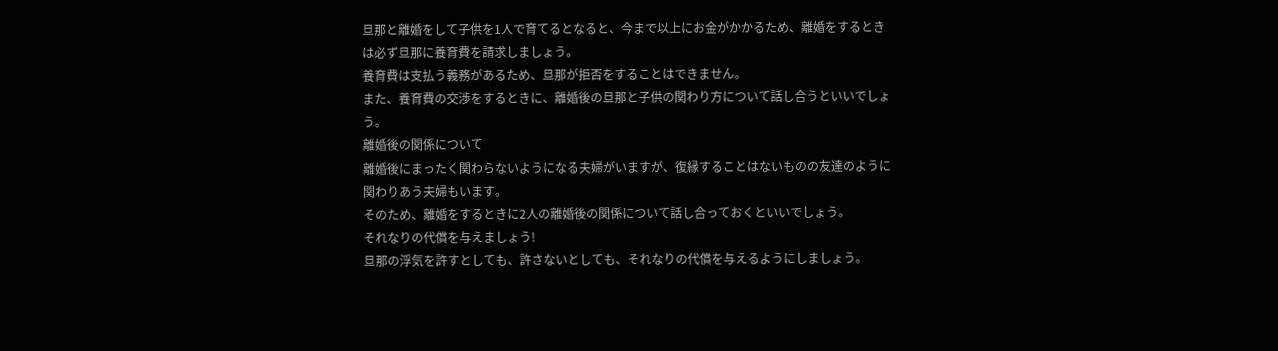旦那と離婚をして子供を1人で育てるとなると、今まで以上にお金がかかるため、離婚をするときは必ず旦那に養育費を請求しましょう。
養育費は支払う義務があるため、旦那が拒否をすることはできません。
また、養育費の交渉をするときに、離婚後の旦那と子供の関わり方について話し合うといいでしょう。
離婚後の関係について
離婚後にまったく関わらないようになる夫婦がいますが、復縁することはないものの友達のように関わりあう夫婦もいます。
そのため、離婚をするときに2人の離婚後の関係について話し合っておくといいでしょう。
それなりの代償を与えましょう!
旦那の浮気を許すとしても、許さないとしても、それなりの代償を与えるようにしましょう。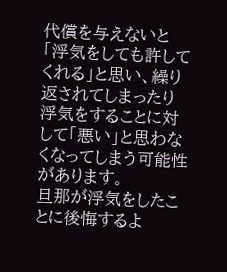代償を与えないと「浮気をしても許してくれる」と思い、繰り返されてしまったり浮気をすることに対して「悪い」と思わなくなってしまう可能性があります。
旦那が浮気をしたことに後悔するよ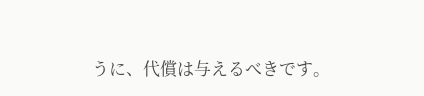うに、代償は与えるべきです。